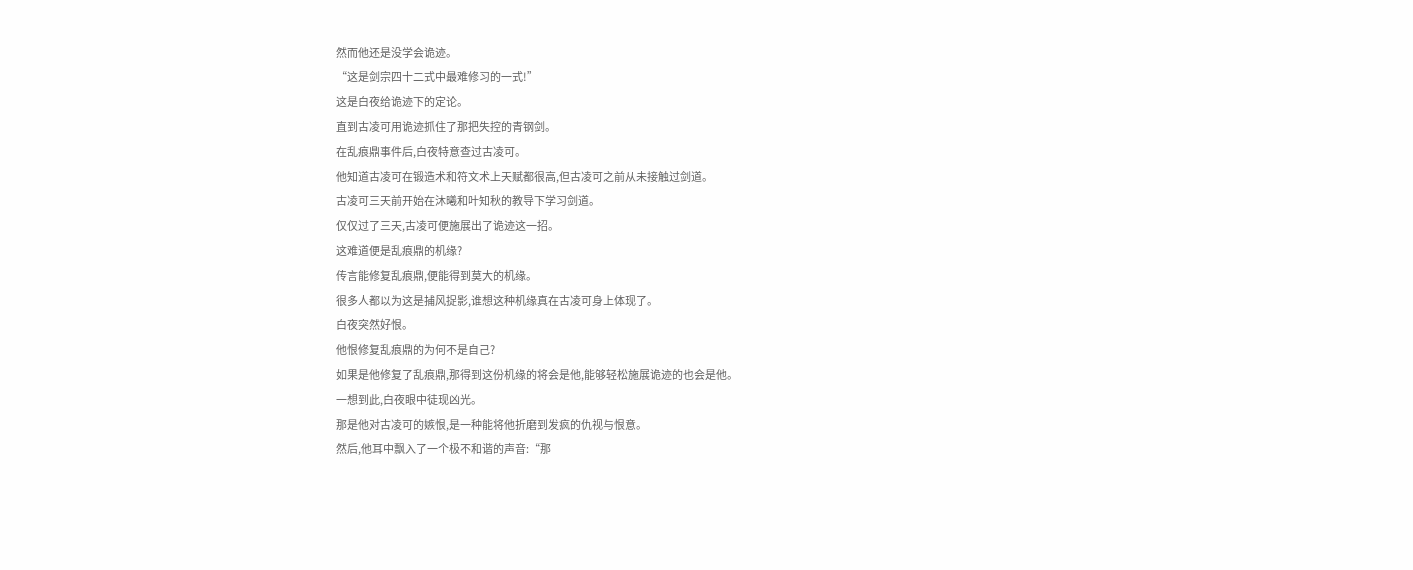然而他还是没学会诡迹。
“这是剑宗四十二式中最难修习的一式!”
这是白夜给诡迹下的定论。
直到古凌可用诡迹抓住了那把失控的青钢剑。
在乱痕鼎事件后,白夜特意查过古凌可。
他知道古凌可在锻造术和符文术上天赋都很高,但古凌可之前从未接触过剑道。
古凌可三天前开始在沐曦和叶知秋的教导下学习剑道。
仅仅过了三天,古凌可便施展出了诡迹这一招。
这难道便是乱痕鼎的机缘?
传言能修复乱痕鼎,便能得到莫大的机缘。
很多人都以为这是捕风捉影,谁想这种机缘真在古凌可身上体现了。
白夜突然好恨。
他恨修复乱痕鼎的为何不是自己?
如果是他修复了乱痕鼎,那得到这份机缘的将会是他,能够轻松施展诡迹的也会是他。
一想到此,白夜眼中徒现凶光。
那是他对古凌可的嫉恨,是一种能将他折磨到发疯的仇视与恨意。
然后,他耳中飘入了一个极不和谐的声音:“那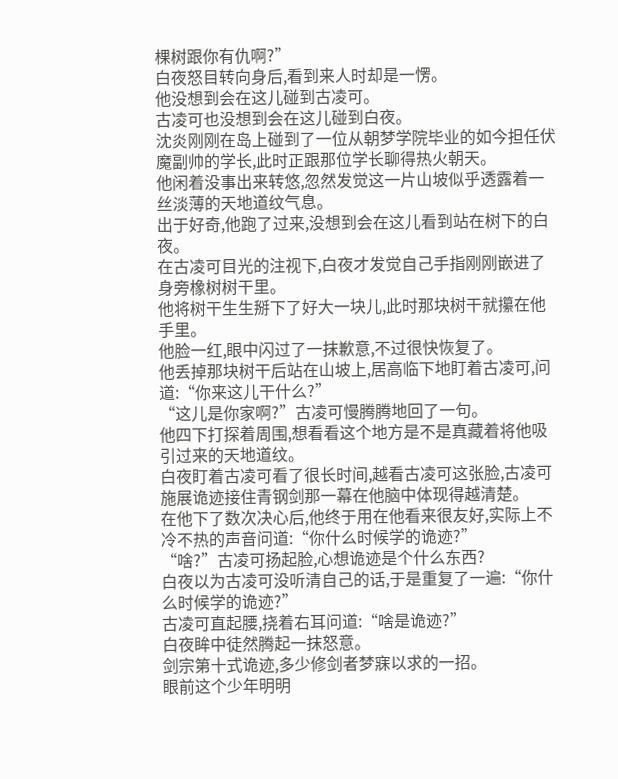棵树跟你有仇啊?”
白夜怒目转向身后,看到来人时却是一愣。
他没想到会在这儿碰到古凌可。
古凌可也没想到会在这儿碰到白夜。
沈炎刚刚在岛上碰到了一位从朝梦学院毕业的如今担任伏魔副帅的学长,此时正跟那位学长聊得热火朝天。
他闲着没事出来转悠,忽然发觉这一片山坡似乎透露着一丝淡薄的天地道纹气息。
出于好奇,他跑了过来,没想到会在这儿看到站在树下的白夜。
在古凌可目光的注视下,白夜才发觉自己手指刚刚嵌进了身旁橡树树干里。
他将树干生生掰下了好大一块儿,此时那块树干就攥在他手里。
他脸一红,眼中闪过了一抹歉意,不过很快恢复了。
他丢掉那块树干后站在山坡上,居高临下地盯着古凌可,问道:“你来这儿干什么?”
“这儿是你家啊?”古凌可慢腾腾地回了一句。
他四下打探着周围,想看看这个地方是不是真藏着将他吸引过来的天地道纹。
白夜盯着古凌可看了很长时间,越看古凌可这张脸,古凌可施展诡迹接住青钢剑那一幕在他脑中体现得越清楚。
在他下了数次决心后,他终于用在他看来很友好,实际上不冷不热的声音问道:“你什么时候学的诡迹?”
“啥?”古凌可扬起脸,心想诡迹是个什么东西?
白夜以为古凌可没听清自己的话,于是重复了一遍:“你什么时候学的诡迹?”
古凌可直起腰,挠着右耳问道:“啥是诡迹?”
白夜眸中徒然腾起一抹怒意。
剑宗第十式诡迹,多少修剑者梦寐以求的一招。
眼前这个少年明明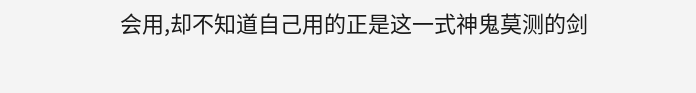会用,却不知道自己用的正是这一式神鬼莫测的剑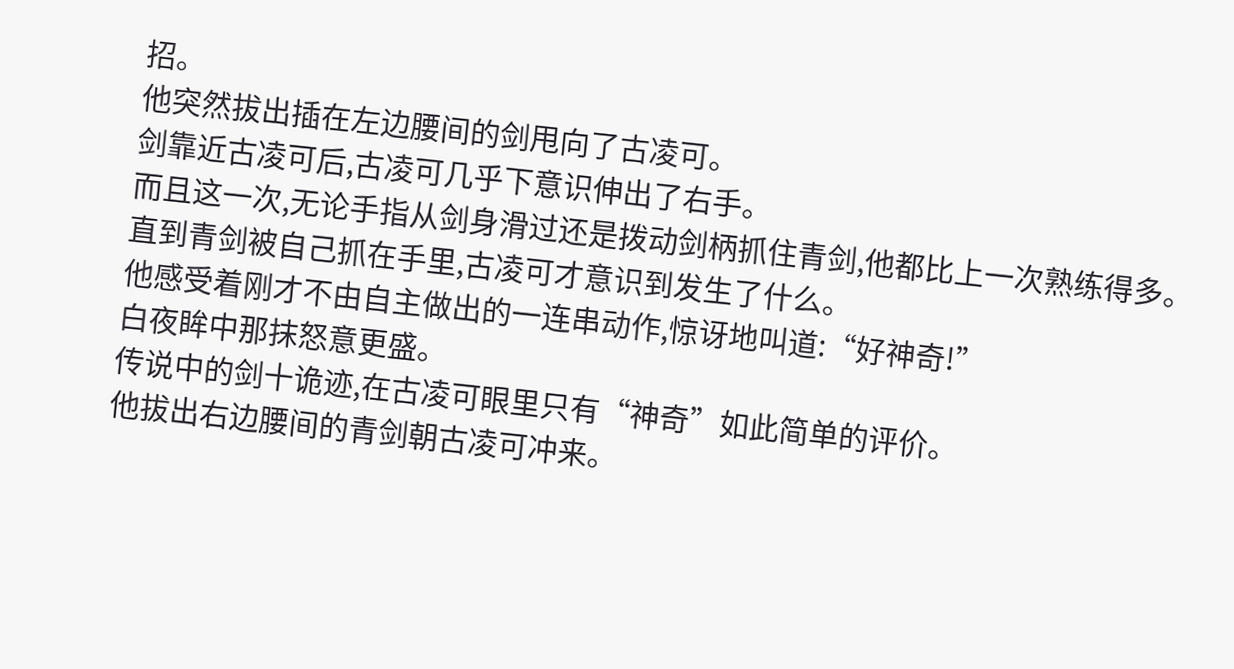招。
他突然拔出插在左边腰间的剑甩向了古凌可。
剑靠近古凌可后,古凌可几乎下意识伸出了右手。
而且这一次,无论手指从剑身滑过还是拨动剑柄抓住青剑,他都比上一次熟练得多。
直到青剑被自己抓在手里,古凌可才意识到发生了什么。
他感受着刚才不由自主做出的一连串动作,惊讶地叫道:“好神奇!”
白夜眸中那抹怒意更盛。
传说中的剑十诡迹,在古凌可眼里只有“神奇”如此简单的评价。
他拔出右边腰间的青剑朝古凌可冲来。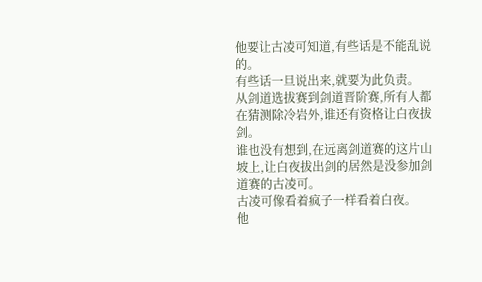他要让古凌可知道,有些话是不能乱说的。
有些话一旦说出来,就要为此负责。
从剑道选拔赛到剑道晋阶赛,所有人都在猜测除冷岩外,谁还有资格让白夜拔剑。
谁也没有想到,在远离剑道赛的这片山坡上,让白夜拔出剑的居然是没参加剑道赛的古凌可。
古凌可像看着疯子一样看着白夜。
他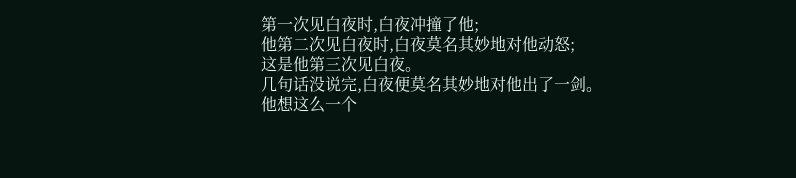第一次见白夜时,白夜冲撞了他;
他第二次见白夜时,白夜莫名其妙地对他动怒;
这是他第三次见白夜。
几句话没说完,白夜便莫名其妙地对他出了一剑。
他想这么一个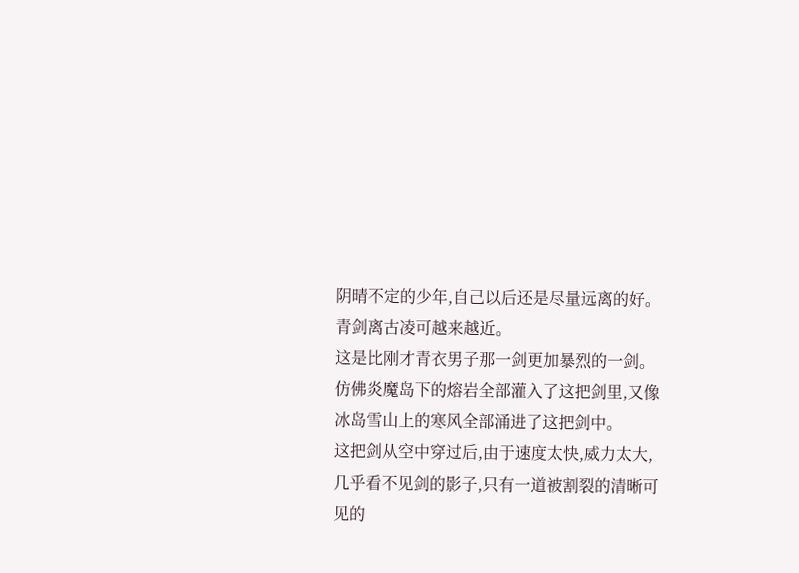阴晴不定的少年,自己以后还是尽量远离的好。
青剑离古凌可越来越近。
这是比刚才青衣男子那一剑更加暴烈的一剑。
仿佛炎魔岛下的熔岩全部灌入了这把剑里,又像冰岛雪山上的寒风全部涌进了这把剑中。
这把剑从空中穿过后,由于速度太快,威力太大,几乎看不见剑的影子,只有一道被割裂的清晰可见的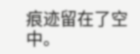痕迹留在了空中。